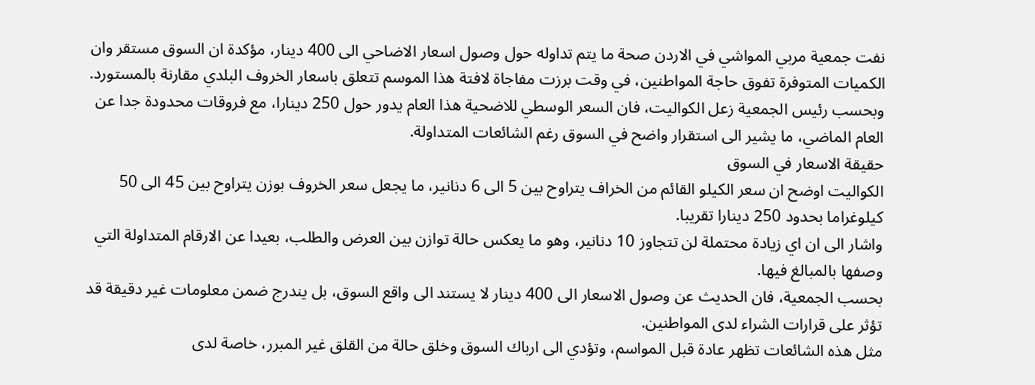نفت جمعية مربي المواشي في الاردن صحة ما يتم تداوله حول وصول اسعار الاضاحي الى 400 دينار، مؤكدة ان السوق مستقر وان الكميات المتوفرة تفوق حاجة المواطنين، في وقت برزت مفاجاة لافتة هذا الموسم تتعلق باسعار الخروف البلدي مقارنة بالمستورد.
وبحسب رئيس الجمعية زعل الكواليت، فان السعر الوسطي للاضحية هذا العام يدور حول 250 دينارا، مع فروقات محدودة جدا عن العام الماضي، ما يشير الى استقرار واضح في السوق رغم الشائعات المتداولة.
حقيقة الاسعار في السوق
الكواليت اوضح ان سعر الكيلو القائم من الخراف يتراوح بين 5 الى 6 دنانير، ما يجعل سعر الخروف بوزن يتراوح بين 45 الى 50 كيلوغراما بحدود 250 دينارا تقريبا.
واشار الى ان اي زيادة محتملة لن تتجاوز 10 دنانير، وهو ما يعكس حالة توازن بين العرض والطلب، بعيدا عن الارقام المتداولة التي وصفها بالمبالغ فيها.
بحسب الجمعية، فان الحديث عن وصول الاسعار الى 400 دينار لا يستند الى واقع السوق، بل يندرج ضمن معلومات غير دقيقة قد تؤثر على قرارات الشراء لدى المواطنين.
مثل هذه الشائعات تظهر عادة قبل المواسم، وتؤدي الى ارباك السوق وخلق حالة من القلق غير المبرر، خاصة لدى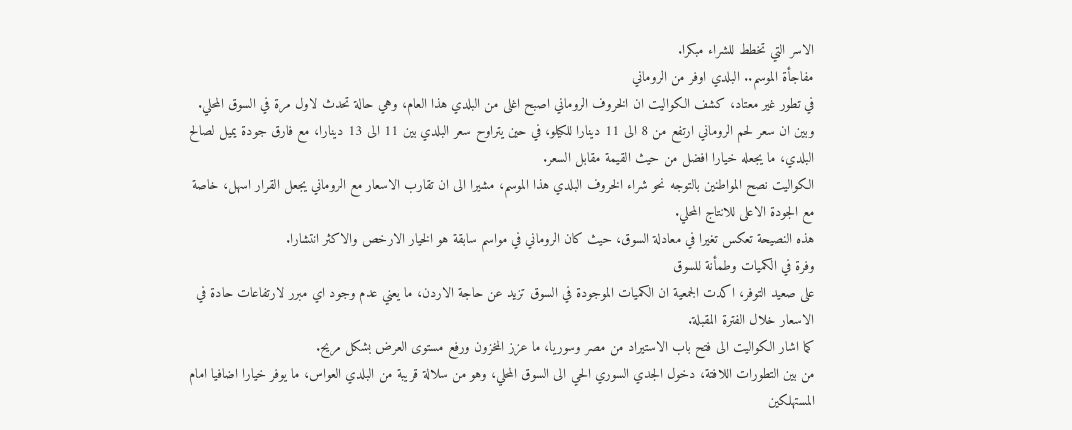الاسر التي تخطط للشراء مبكرا.
مفاجأة الموسم.. البلدي اوفر من الروماني
في تطور غير معتاد، كشف الكواليت ان الخروف الروماني اصبح اغلى من البلدي هذا العام، وهي حالة تحدث لاول مرة في السوق المحلي.
وبين ان سعر لحم الروماني ارتفع من 8 الى 11 دينارا للكيلو، في حين يتراوح سعر البلدي بين 11 الى 13 دينارا، مع فارق جودة يميل لصالح البلدي، ما يجعله خيارا افضل من حيث القيمة مقابل السعر.
الكواليت نصح المواطنين بالتوجه نحو شراء الخروف البلدي هذا الموسم، مشيرا الى ان تقارب الاسعار مع الروماني يجعل القرار اسهل، خاصة مع الجودة الاعلى للانتاج المحلي.
هذه النصيحة تعكس تغيرا في معادلة السوق، حيث كان الروماني في مواسم سابقة هو الخيار الارخص والاكثر انتشارا.
وفرة في الكميات وطمأنة للسوق
على صعيد التوفر، اكدت الجمعية ان الكميات الموجودة في السوق تزيد عن حاجة الاردن، ما يعني عدم وجود اي مبرر لارتفاعات حادة في الاسعار خلال الفترة المقبلة.
كما اشار الكواليت الى فتح باب الاستيراد من مصر وسوريا، ما عزز المخزون ورفع مستوى العرض بشكل مريح.
من بين التطورات اللافتة، دخول الجدي السوري الحي الى السوق المحلي، وهو من سلالة قريبة من البلدي العواس، ما يوفر خيارا اضافيا امام المستهلكين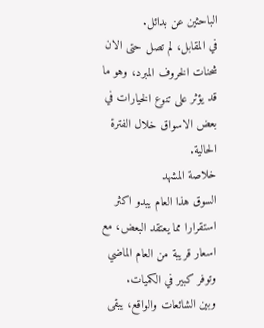الباحثين عن بدائل.
في المقابل، لم تصل حتى الان شحنات الخروف المبرد، وهو ما قد يؤثر على تنوع الخيارات في بعض الاسواق خلال الفترة الحالية.
خلاصة المشهد
السوق هذا العام يبدو اكثر استقرارا مما يعتقد البعض، مع اسعار قريبة من العام الماضي وتوفر كبير في الكميات.
وبين الشائعات والواقع، يبقى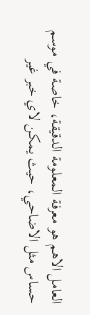العامل الاهم هو معرفة المعلومة الدقيقة، خاصة في موسم حساس مثل الاضاحي، حيث يمكن لاي خبر غير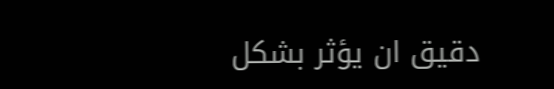دقيق ان يؤثر بشكل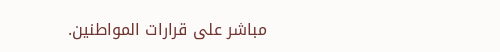مباشر على قرارات المواطنين.